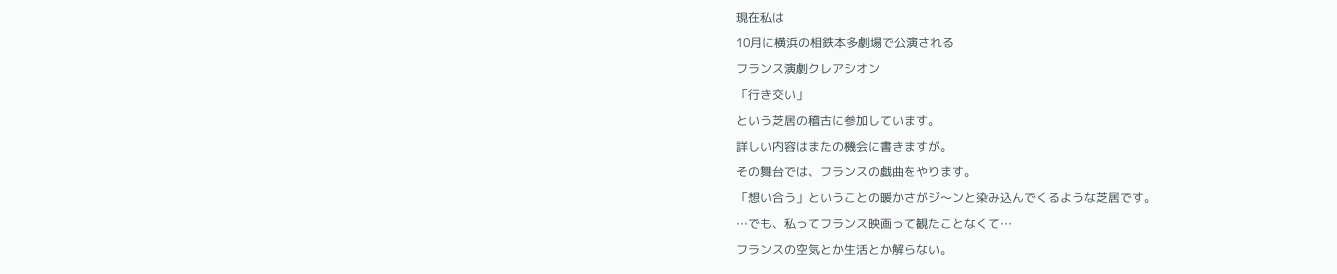現在私は
10月に横浜の相鉄本多劇場で公演される
フランス演劇クレアシオン
「行き交い」
という芝居の稽古に参加しています。
詳しい内容はまたの機会に書きますが。
その舞台では、フランスの戯曲をやります。
「想い合う」ということの暖かさがジ〜ンと染み込んでくるような芝居です。
…でも、私ってフランス映画って観たことなくて…
フランスの空気とか生活とか解らない。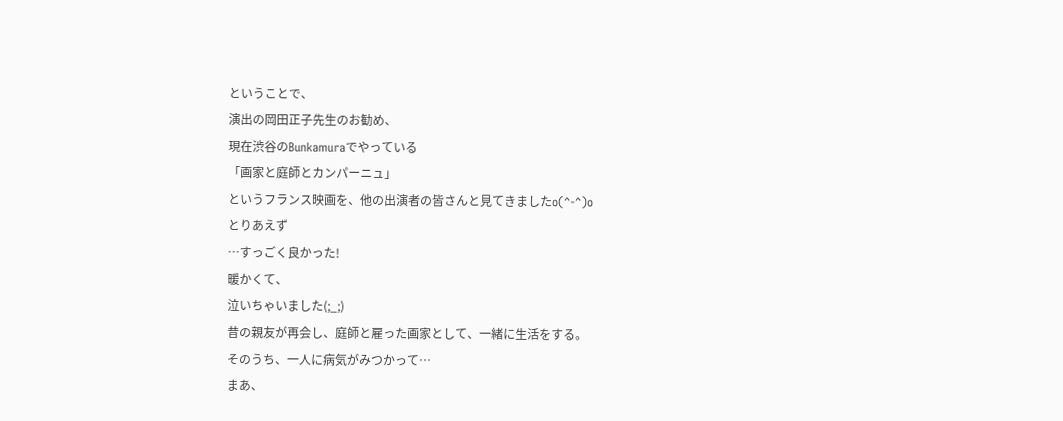ということで、
演出の岡田正子先生のお勧め、
現在渋谷のBunkamuraでやっている
「画家と庭師とカンパーニュ」
というフランス映画を、他の出演者の皆さんと見てきましたo(^-^)o
とりあえず
…すっごく良かった!
暖かくて、
泣いちゃいました(;_;)
昔の親友が再会し、庭師と雇った画家として、一緒に生活をする。
そのうち、一人に病気がみつかって…
まあ、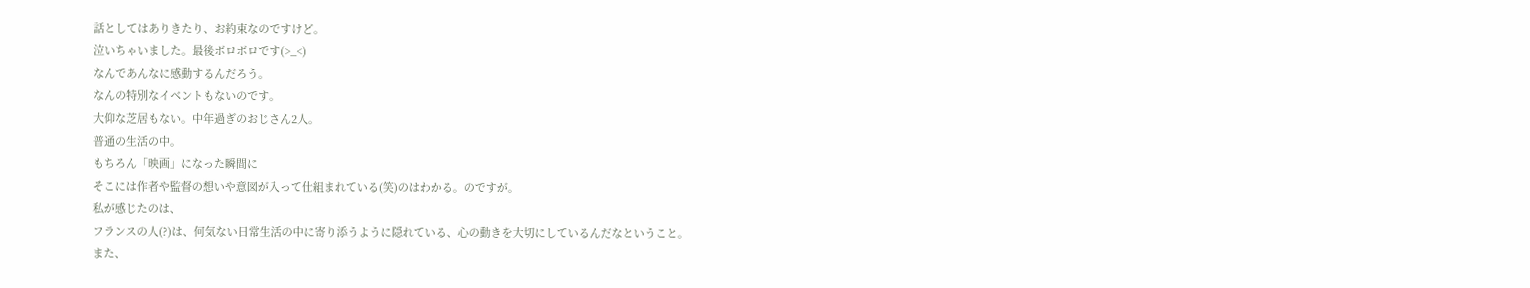話としてはありきたり、お約束なのですけど。
泣いちゃいました。最後ボロボロです(>_<)
なんであんなに感動するんだろう。
なんの特別なイベントもないのです。
大仰な芝居もない。中年過ぎのおじさん2人。
普通の生活の中。
もちろん「映画」になった瞬間に
そこには作者や監督の想いや意図が入って仕組まれている(笑)のはわかる。のですが。
私が感じたのは、
フランスの人(?)は、何気ない日常生活の中に寄り添うように隠れている、心の動きを大切にしているんだなということ。
また、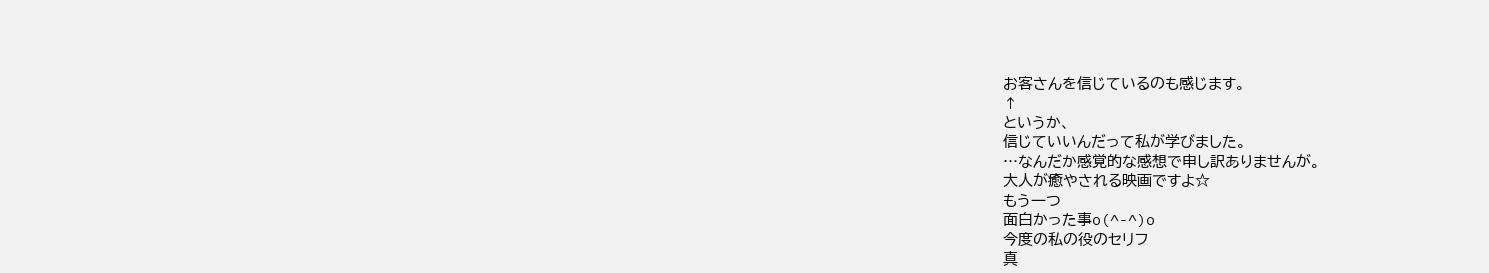お客さんを信じているのも感じます。
↑
というか、
信じていいんだって私が学びました。
…なんだか感覚的な感想で申し訳ありませんが。
大人が癒やされる映画ですよ☆
もう一つ
面白かった事o(^-^)o
今度の私の役のセリフ
真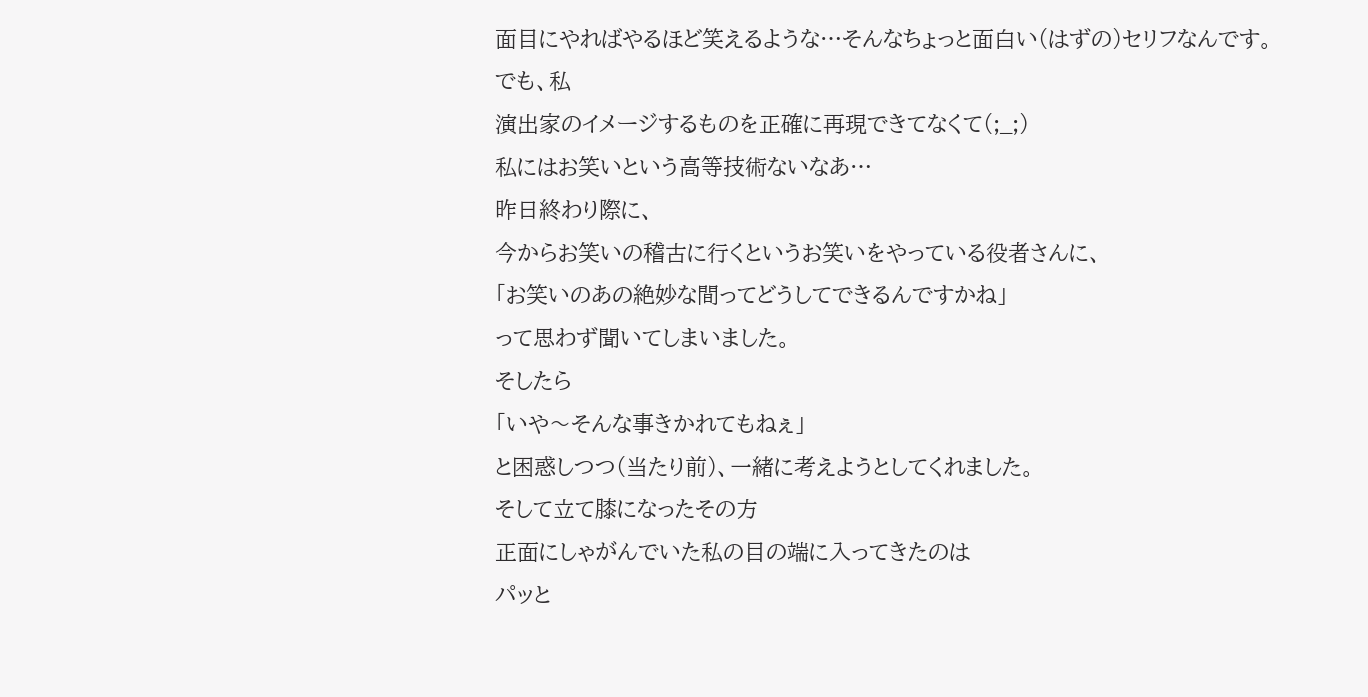面目にやればやるほど笑えるような…そんなちょっと面白い(はずの)セリフなんです。
でも、私
演出家のイメージするものを正確に再現できてなくて(;_;)
私にはお笑いという高等技術ないなあ…
昨日終わり際に、
今からお笑いの稽古に行くというお笑いをやっている役者さんに、
「お笑いのあの絶妙な間ってどうしてできるんですかね」
って思わず聞いてしまいました。
そしたら
「いや〜そんな事きかれてもねぇ」
と困惑しつつ(当たり前)、一緒に考えようとしてくれました。
そして立て膝になったその方
正面にしゃがんでいた私の目の端に入ってきたのは
パッと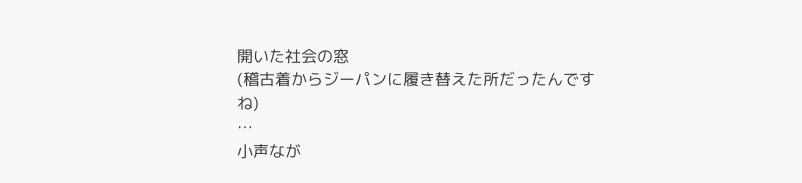開いた社会の窓
(稽古着からジーパンに履き替えた所だったんですね)
…
小声なが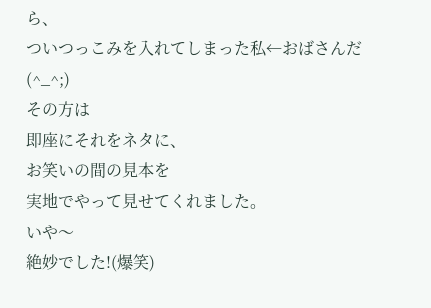ら、
ついつっこみを入れてしまった私←おばさんだ(^_^;)
その方は
即座にそれをネタに、
お笑いの間の見本を
実地でやって見せてくれました。
いや〜
絶妙でした!(爆笑)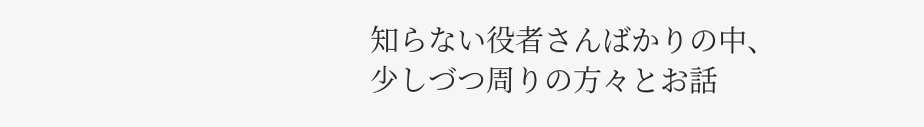知らない役者さんばかりの中、
少しづつ周りの方々とお話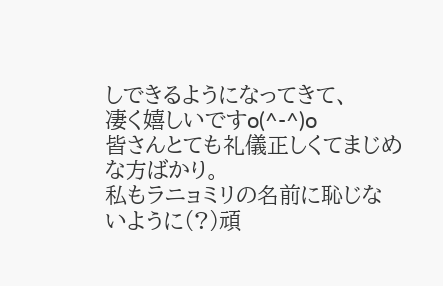しできるようになってきて、
凄く嬉しいですo(^-^)o
皆さんとても礼儀正しくてまじめな方ばかり。
私もラニョミリの名前に恥じないように(?)頑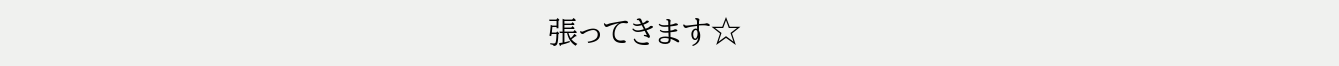張ってきます☆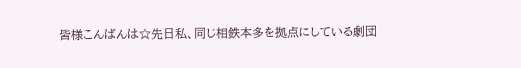皆様こんばんは☆先日私、同じ相鉄本多を拠点にしている劇団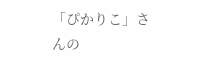「ぴかりこ」さんの